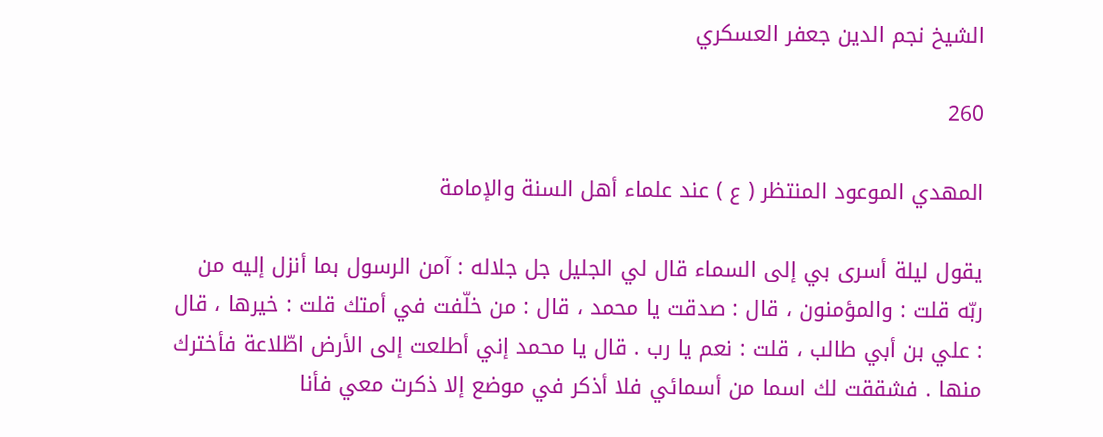الشيخ نجم الدين جعفر العسكري

260

المهدي الموعود المنتظر ( ع ) عند علماء أهل السنة والإمامة

يقول ليلة أسرى بي إلى السماء قال لي الجليل جل جلاله : آمن الرسول بما أنزل إليه من ربّه قلت : والمؤمنون ، قال : صدقت يا محمد ، قال : من خلّفت في أمتك قلت : خيرها ، قال : علي بن أبي طالب ، قلت : نعم يا رب . قال يا محمد إني أطلعت إلى الأرض اطّلاعة فأخترك منها . فشققت لك اسما من أسمائي فلا أذكر في موضع إلا ذكرت معي فأنا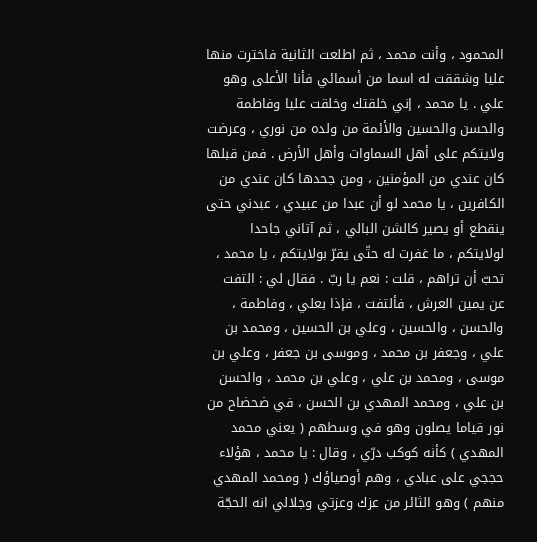المحمود ، وأنت محمد ، ثم اطلعت الثانية فاخترت منها عليا وشققت له اسما من أسمائي فأنا الأعلى وهو علي . يا محمد ، إني خلقتك وخلقت عليا وفاطمة والحسن والحسين والأئمة من ولده من نوري ، وعرضت ولايتكم على أهل السماوات وأهل الأرض . فمن قبلها كان عندي من المؤمنين ، ومن جحدها كان عندي من الكافرين ، يا محمد لو أن عبدا من عبيدي ، عبدني حتى ينقطع أو يصير كالشن البالي ، ثم آتاني جاحدا لولايتكم ، ما غفرت له حتّى يقرّ بولايتكم ، يا محمد ، تحبّ أن تراهم ، قلت : نعم يا ربّ . فقال لي : التفت عن يمين العرش ، فألتفت ، فإذا بعلي ، وفاطمة ، والحسن ، والحسين ، وعلي بن الحسين ، ومحمد بن علي ، وجعفر بن محمد ، وموسى بن جعفر ، وعلي بن موسى ، ومحمد بن علي ، وعلي بن محمد ، والحسن بن علي ، ومحمد المهدي بن الحسن ، في ضحضاح من نور قياما يصلون وهو في وسطهم ( يعني محمد المهدي ) كأنه كوكب درّي ، وقال : يا محمد ، هؤلاء حججي على عبادي ، وهم أوصياؤك ( ومحمد المهدي منهم ) وهو الثائر من عزك وعزتي وجلالي انه الحجّة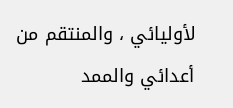لأوليائي ، والمنتقم من أعدائي والممد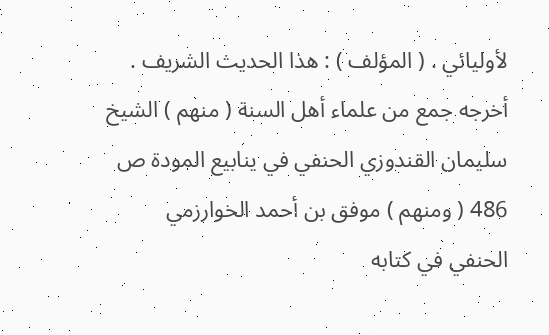لأوليائي . ( المؤلف ) : هذا الحديث الشريف . أخرجه جمع من علماء أهل السنة ( منهم ) الشيخ سليمان القندوزي الحنفي في ينابيع المودة ص 486 ( ومنهم ) موفق بن أحمد الخوارزمي الحنفي في كتابه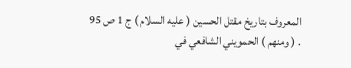المعروف بتاريخ مقتل الحسين ( عليه السلام ) ج 1 ص 95 . ( ومنهم ) الحمويني الشافعي في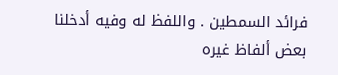فرائد السمطين . واللفظ له وفيه أدخلنا بعض ألفاظ غيره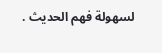لسهولة فهم الحديث .